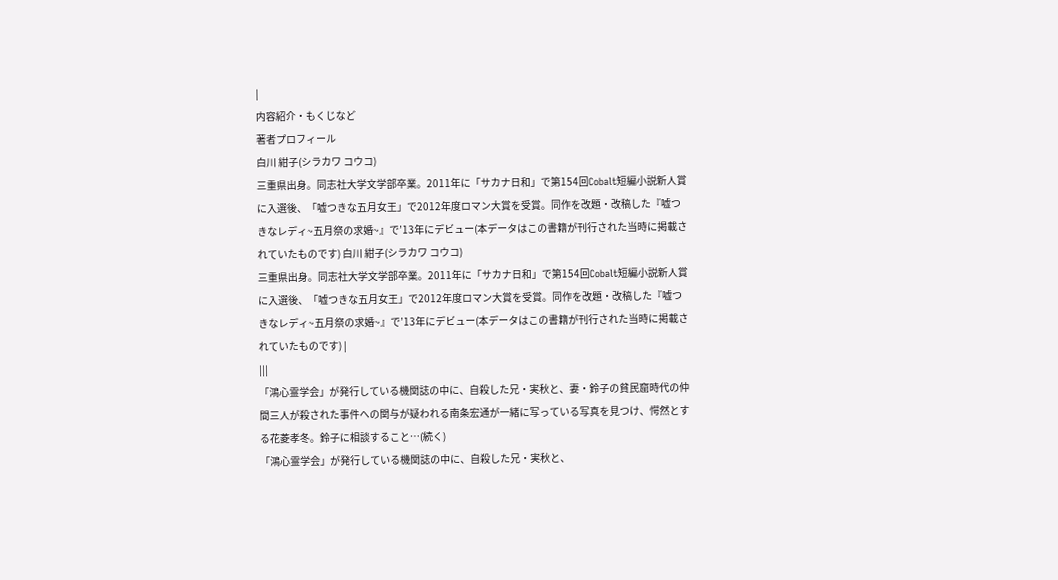|
内容紹介・もくじなど
著者プロフィール
白川 紺子(シラカワ コウコ)
三重県出身。同志社大学文学部卒業。2011年に「サカナ日和」で第154回Cobalt短編小説新人賞に入選後、「嘘つきな五月女王」で2012年度ロマン大賞を受賞。同作を改題・改稿した『嘘つきなレディ~五月祭の求婚~』で’13年にデビュー(本データはこの書籍が刊行された当時に掲載されていたものです) 白川 紺子(シラカワ コウコ)
三重県出身。同志社大学文学部卒業。2011年に「サカナ日和」で第154回Cobalt短編小説新人賞に入選後、「嘘つきな五月女王」で2012年度ロマン大賞を受賞。同作を改題・改稿した『嘘つきなレディ~五月祭の求婚~』で’13年にデビュー(本データはこの書籍が刊行された当時に掲載されていたものです) |
|||
「鴻心霊学会」が発行している機関誌の中に、自殺した兄・実秋と、妻・鈴子の貧民窟時代の仲間三人が殺された事件への関与が疑われる南条宏通が一緒に写っている写真を見つけ、愕然とする花菱孝冬。鈴子に相談すること…(続く)
「鴻心霊学会」が発行している機関誌の中に、自殺した兄・実秋と、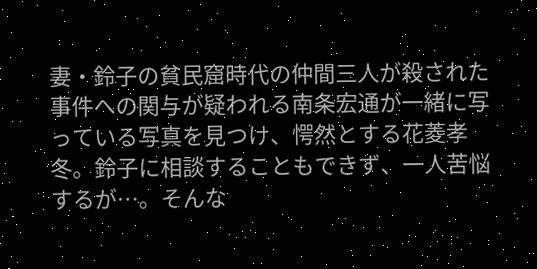妻・鈴子の貧民窟時代の仲間三人が殺された事件への関与が疑われる南条宏通が一緒に写っている写真を見つけ、愕然とする花菱孝冬。鈴子に相談することもできず、一人苦悩するが…。そんな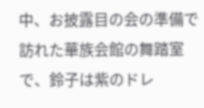中、お披露目の会の準備で訪れた華族会館の舞踏室で、鈴子は紫のドレ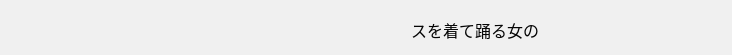スを着て踊る女の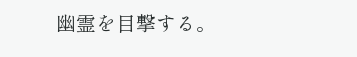幽霊を目撃する。